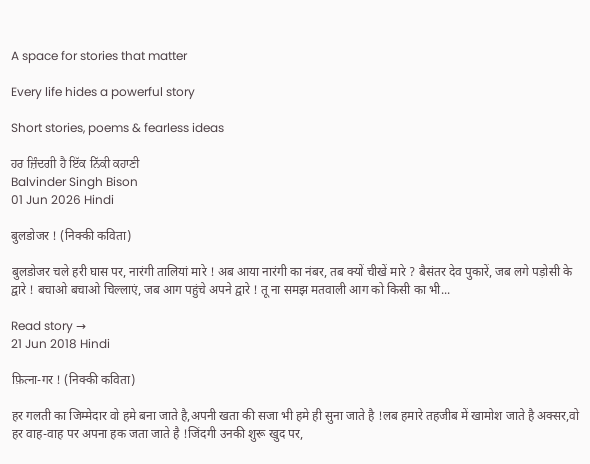A space for stories that matter

Every life hides a powerful story

Short stories, poems & fearless ideas

ਹਰ ਜ਼ਿੰਦਗੀ ਹੈ ਇੱਕ ਨਿੱਕੀ ਕਹਾਣੀ
Balvinder Singh Bison
01 Jun 2026 Hindi

बुलडोजर ! (निक्की कविता)

बुलडोजर चले हरी घास पर, नारंगी तालियां मारे ! अब आया नारंगी का नंबर, तब क्यों चीखें मारे ? बैसंतर देव पुकारें, जब लगे पड़ोसी के द्वारे ! बचाओ बचाओ चिल्लाएं, जब आग पहुंचे अपने द्वारे ! तू ना समझ मतवाली आग को किसी का भी...

Read story →
21 Jun 2018 Hindi

फ़ित्ना-गर ! (निक्की कविता)

हर गलती का जिम्मेदार वो हमे बना जाते है,अपनी खता की सजा भी हमे ही सुना जाते है !लब हमारे तहजीब में खामोश जाते है अक्सर,वो हर वाह-वाह पर अपना हक जता जाते है !जिंदगी उनकी शुरू खुद पर,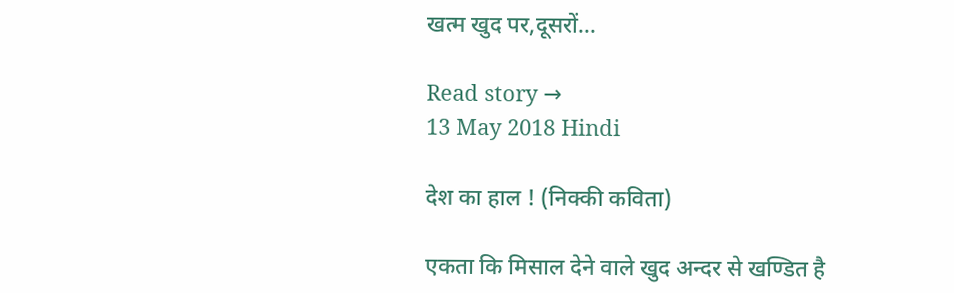खत्म खुद पर,दूसरों...

Read story →
13 May 2018 Hindi

देश का हाल ! (निक्की कविता)

एकता कि मिसाल देने वाले खुद अन्दर से खण्डित है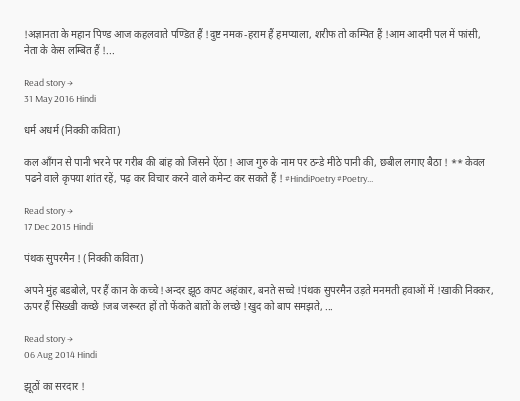!अज्ञानता के महान पिण्ड आज कहलवाते पण्डित हैं !दुष्ट नमक-हराम हैं हमप्याला, शरीफ तो कम्पित हैं !आम आदमी पल में फांसी, नेता के केस लम्बित हैं !...

Read story →
31 May 2016 Hindi

धर्म अधर्म (निक्की कविता)

कल आँगन से पानी भरने पर गरीब की बांह को जिसने ऐंठा ! आज गुरु के नाम पर ठन्डे मीठे पानी की, छबील लगाए बैठा ! ** केवल पढने वाले कृपया शांत रहें, पढ़ कर विचार करने वाले कमेन्ट कर सकते हैं ! #HindiPoetry #Poetry...

Read story →
17 Dec 2015 Hindi

पंथक सुपरमैन ! (निक्की कविता)

अपने मुंह बडबोले, पर हैं कान के कच्चे !अन्दर झूठ कपट अहंकार, बनते सच्चे !पंथक सुपरमैन उड़ते मनमती हवाओं में !खाकी निक्कर, ऊपर हैं सिख्खी कच्छे !जब जरूरत हों तो फेंकते बातों के लच्छे !खुद को बाप समझते, ...

Read story →
06 Aug 2014 Hindi

झूठों का सरदार !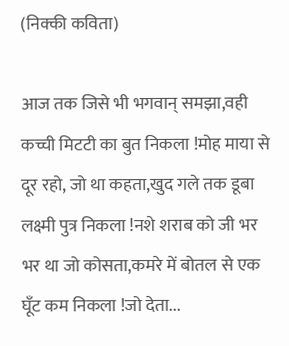(निक्की कविता)

आज तक जिसे भी भगवान् समझा,वही कच्ची मिटटी का बुत निकला !मोह माया से दूर रहो, जो था कहता,खुद गले तक डूबा लक्ष्मी पुत्र निकला !नशे शराब को जी भर भर था जो कोसता,कमरे में बोतल से एक घूँट कम निकला !जो देता...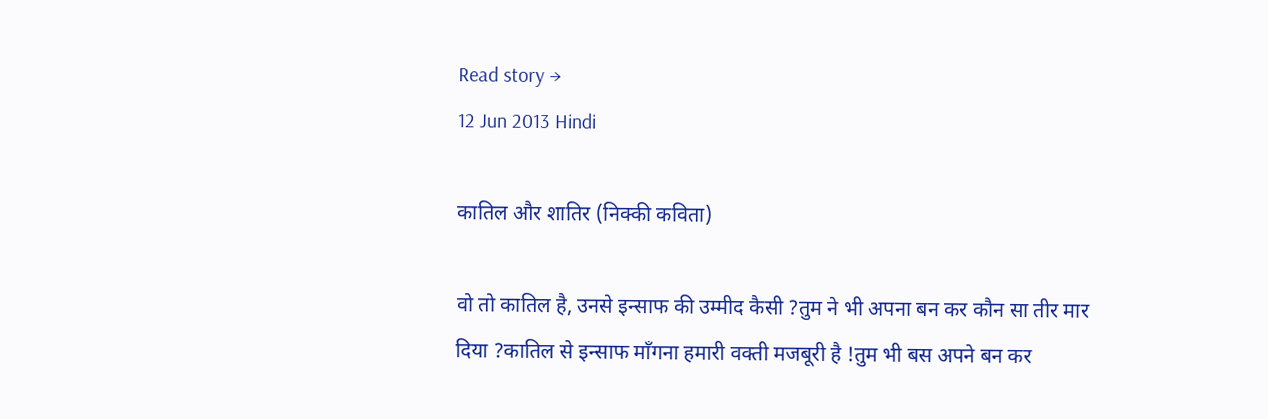Read story →
12 Jun 2013 Hindi

कातिल और शातिर (निक्की कविता)

वो तो कातिल है, उनसे इन्साफ की उम्मीद कैसी ?तुम ने भी अपना बन कर कौन सा तीर मार दिया ?कातिल से इन्साफ माँगना हमारी वक्ती मजबूरी है !तुम भी बस अपने बन कर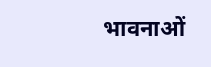भावनाओं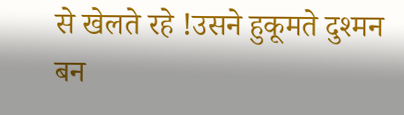से खेलते रहे !उसने हुकूमते दुश्मन बन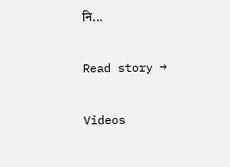नि...

Read story →

Videos